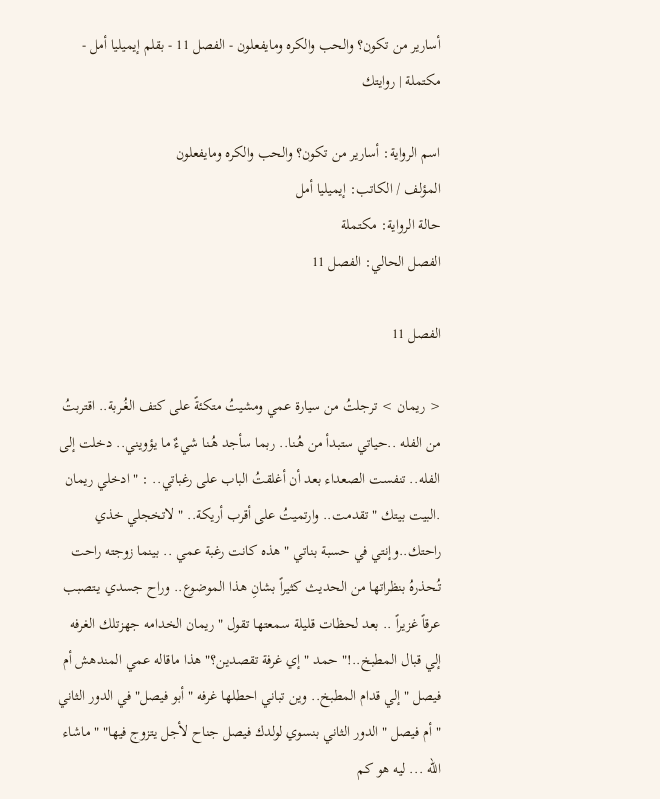أسارير من تكون؟ والحب والكره ومايفعلون - الفصل 11 - بقلم إيميليا أمل - مكتملة | روايتك

اسم الرواية: أسارير من تكون؟ والحب والكره ومايفعلون
المؤلف / الكاتب: إيميليا أمل
حالة الرواية: مكتملة
الفصل الحالي: الفصل 11

الفصل 11

< ريمان > ترجلتُ من سيارة عمي ومشيتُ متكئةً على كتف الغُـربة.. اقتربتُ من الفله ..حياتي ستبدأ من هُـنا.. ربما سأجد هُـنا شيءٌ ما يؤويني.. دخلت إلى الفله.. تنفست الصعداء بعد أن أغلقتُ الباب على رغباتي.. : " ادخلي ريمان .البيت بيتك " تقدمت.. وارتميتُ على أقرب أريكة.. " لاتخجلي خذي راحتك..وإنتي في حسبة بناتي " هذه كانت رغبة عمي .. بينما زوجته راحت تُـحذرهُ بنظراتها من الحديث كثيراً بشانِ هذا الموضوع.. وراح جسدي يـتصبب عرقاً غزيراً .. بعد لحظات قليلة سمعتها تقول " ريمان الخدامه جهزتلك الغرفه إلي قبال المطبخ..!" حمد " إي غرفة تقصدين؟" هذا ماقاله عمي المندهش أم فيصل " إلي قدام المطبخ.. وين تباني احطلها غرفه " أبو فيصل" في الدور الثاني " أم فيصل " الدور الثاني بنسوي لولدك فيصل جناح لأجل يتزوج فيها" " ماشاء الله ... ليه هو كم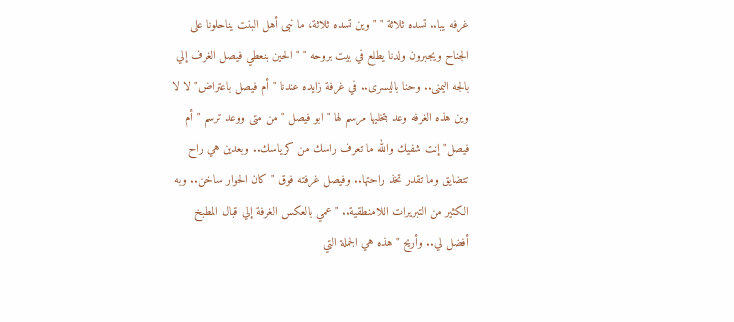غرفه يبا.. تسده ثلاثة " " وين تسده ثلاثة، ما نبى أهل البنت يناحلونا على الجناح ويجبرون ولدنا يطلع في بيت بروحه " " الحين بنعطي فيصل الغرف إلي بالجه اليمنى.. وحنا باليسرى.. في غرفة زايده عندنا " أم فيصل باعتراض" لا لا وين هذه الغرفه وعد بتخليها مرسم لها " ابو فيصل " من متى ووعد ترسم " أم فيصل" إنت شفيك والله ما تعرف راسك من كرياسك.. وبعدين هي راح تتضايق وما تقدر تخذ راحتها.. وفيصل غرفته فوق " كان الحوار ساخن.. وبه الكثير من التبريرات اللامنطقية.. " عمي بالعكس الغرفة إلي قبال المطبخ أفضل لي.. وأريح " هذه هي الجملة التي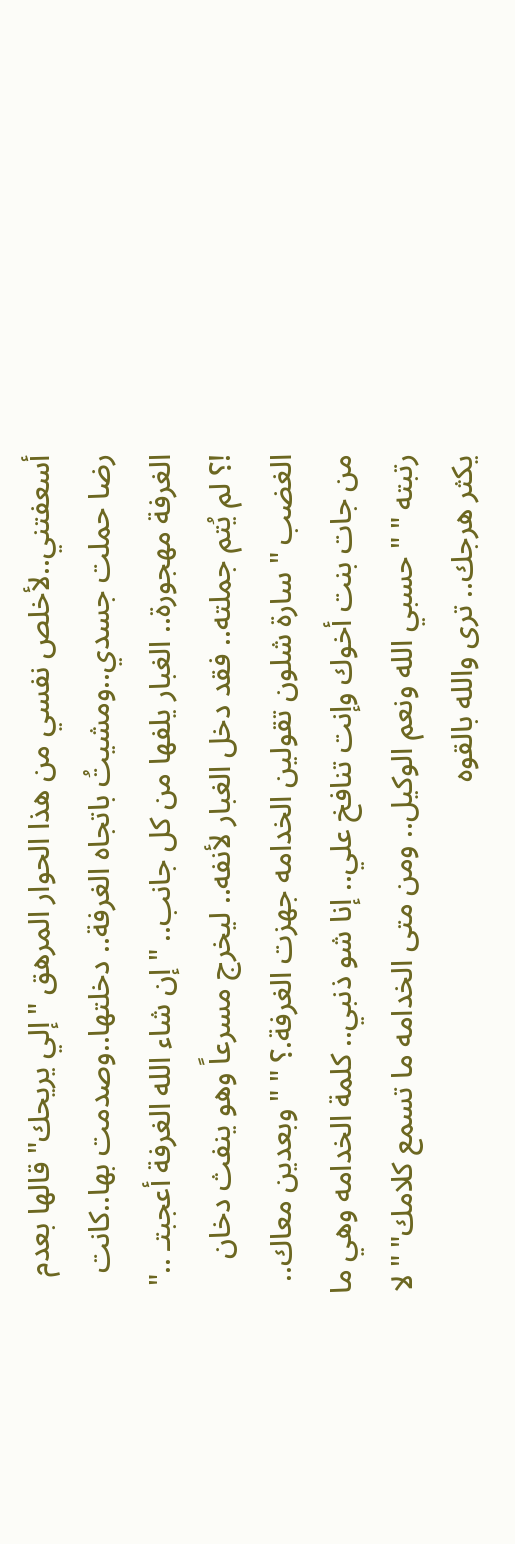أسعفتني..لأخلص نفسي من هذا الحوار المرهق " إلي يريحك" قالها بعدم رضا حملت جسدي..ومشيتُ باتجاه الغرفة.. دخلتها..وصدمت بها..كانت الغرفة مهجورة.. الغبار يلفها من كل جانب.. " إن شاء الله الغرفة أعجبتـ .." !؟ لم يُتم جملته.. فقد دخل الغبار لأنفه.. ليخرج مسرعاً وهو ينفث دخان الغضب " سارة شلون تقولين الخدامه جهزت الغرفة.؟ " " وبعدين معاك.. من جات بنت أخوك وإنت تنافخ علي.. إنا شو ذنبي.. كلمة الخدامه وهي ما رتبته " " حسبي الله ونعم الوكيل.. ومن متى الخدامه ما تسمع كلامك" " لا يكثر هرجك.. ترى والله بالقوه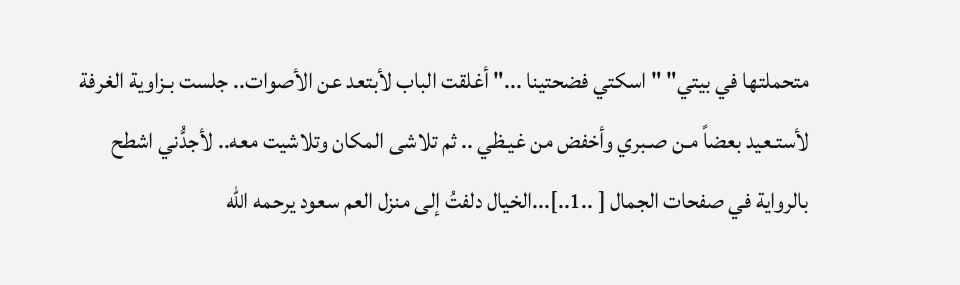متحملتها في بيتي" " اسكتي فضحتينا ..." أغلقت الباب لأبتعد عن الأصوات.. جلست بـزاوية الغرفة لأستـعيد بعضاً مـن صـبري وأخفض من غيـظي .. ثم تلاشى المكان وتلاشيت معه.. لأجدُّني اشطح بالرواية في صفحات الجمال [ ..1..]...الخيال دلفتُ إلى منزل العم سعود يرحمه الله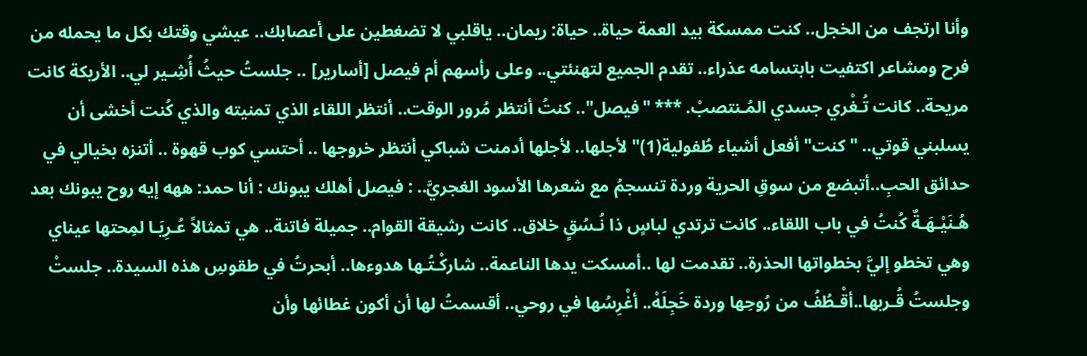وأنا ارتجف من الخجل.. كنت ممسكة بيد العمة حياة.. حياة: ريمان.. ياقلبي لا تضغطين على أعصابك.. عيشي وقتك بكل ما يحمله من فرح ومشاعر اكتفيت بابتسامه عذراء.. تقدم الجميع لتهنئتي.. وعلى رأسهم أم فيصل [أسارير] .. جلستُ حيثُ أُشِـير لي.. الأريكة كانت مريحة.. كانت تُـغْري جسدي المُـنتصبْ. *** "فيصل".. كنتُ أنتظر مُرور الوقت.. أنتظر اللقاء الذي تمنيته والذي كُنت أخشى أن يسلبني قوتي.. " كنت" أفعل أشياء طُفولية(1)" لأجلها.. لأجلها أدمنت شباكي أنتظر خروجها .. أحتسي كوب قهوة .. أتنزه بخيالي في حدائق الحبِ..أتبضع من سوقِ الحرية وردة تنسجمُ مع شعرها الأسود الغجريَّ.. : فيصل أهلك يبونك : أنا حمد: ههه إيه روح يبونك بعد هُـنَيْـهَـةٌ كُنتُ في باب اللقاء.. كانت ترتدي لباسٍ ذا نُـسُقٍ خلاق.. كانت رشيقة القوام.. جميلة فاتنة.. هي تمثالاً عُـرِيَـا لمِحتها عيناي وهي تخطو إليَّ بخطواتها الحذرة.. تقدمت لها ..أمسكت يدها الناعمة.. شاركْـتُـها هدوءها.. أبحرتُ في طقوسِ هذه السيدة.. جلستْ وجلستُ قُـربها..أقْـطُفُ من رُوحِها وردة خَجِلَهْ.. أغْرِسُها في روحي.. أقسمتُ لها أن أكون غطائها وأن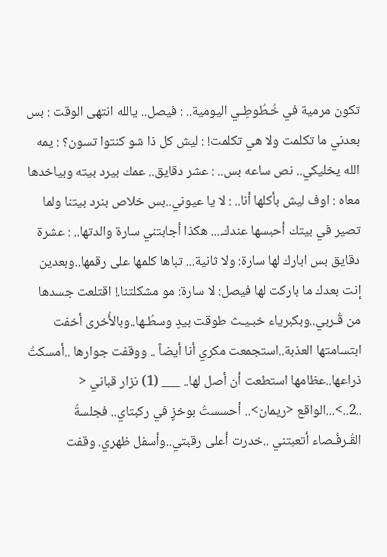تكون مرمية في خُـطُوطِـي اليومية.. : فيصل.. يالله انتهى الوقت : بس بعدني ما تكلمت ولا هي تكلمت! : ليش كل ذا شو كنتوا تسون؟ : يمه الله يخليكي.. نص ساعه بس.. : عشر دقايق.. عمك بيرد بيته وبياخدها معاه : اوف ليش بأكلها أنا.. : لا يا عيوني..بس خلاص بنرد بيتنا ولما تصير في بيتك أحبسها عندك.... هكذا أجابتني سارة والدتها.. : عشرة دقايق بس ابارك لها سارة: ولا ثانية... تباها كلمها على رقمها..وبعدين إنت بعدك ما باركت لها فيصل: لا سارة: مو مشكلتنا.! اقتلعت جسدها من قُـربي..وبكبرياء خبـيـث طوقت بيدٍ وسطُـها..وبالأُخرى أخفت ابتسامتها العذبة..استجمعت مكري أنا أيضاً .. ووقفت جوارها ..أمسكتُ ذراعها..عظامها استطعت أن أصل لها.. ___ (1) نزار قباني < ..2..>...الواقع <ريمان>.. أحسستُ بوخزٍ في ركبتاي.. فجلسةُ القُـرفُـصاء أتعبتني ..خدرت أعلى رقبتي..وأسفل ظهري. وقفت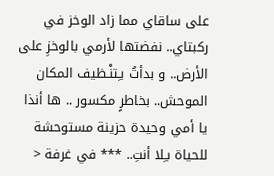على ساقاي مما زاد الوخز في ركبتاي.. نفضتها لأرمي بالوخزِ على الأرض.. و بدأتُ بـِتنْـظيف المكان الموحش.. بخاطرٍ مكسور .. ها أنذا يا أمي وحيدة حزينة مستوحشة للحياة بـِلا أنتِ.. *** في غرفة <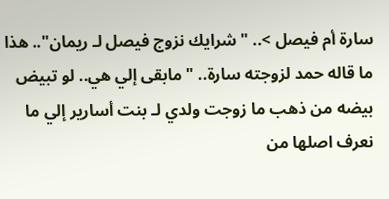سارة أم فيصل >.. "شرايك نزوج فيصل لـ ريمان".. هذا ما قاله حمد لزوجته سارة.. " مابقى إلي هي.. لو تبيض بيضه من ذهب ما زوجت ولدي لـ بنت أسارير إلي ما نعرف اصلها من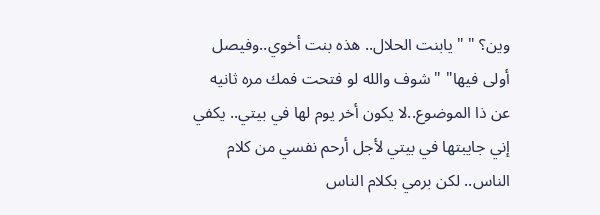وين؟ " " يابنت الحلال.. هذه بنت أخوي..وفيصل أولى فيها" " شوف والله لو فتحت فمك مره ثانيه عن ذا الموضوع..لا يكون أخر يوم لها في بيتي.. يكفي إني جايبتها في بيتي لأجل أرحم نفسي من كلام الناس.. لكن برمي بكلام الناس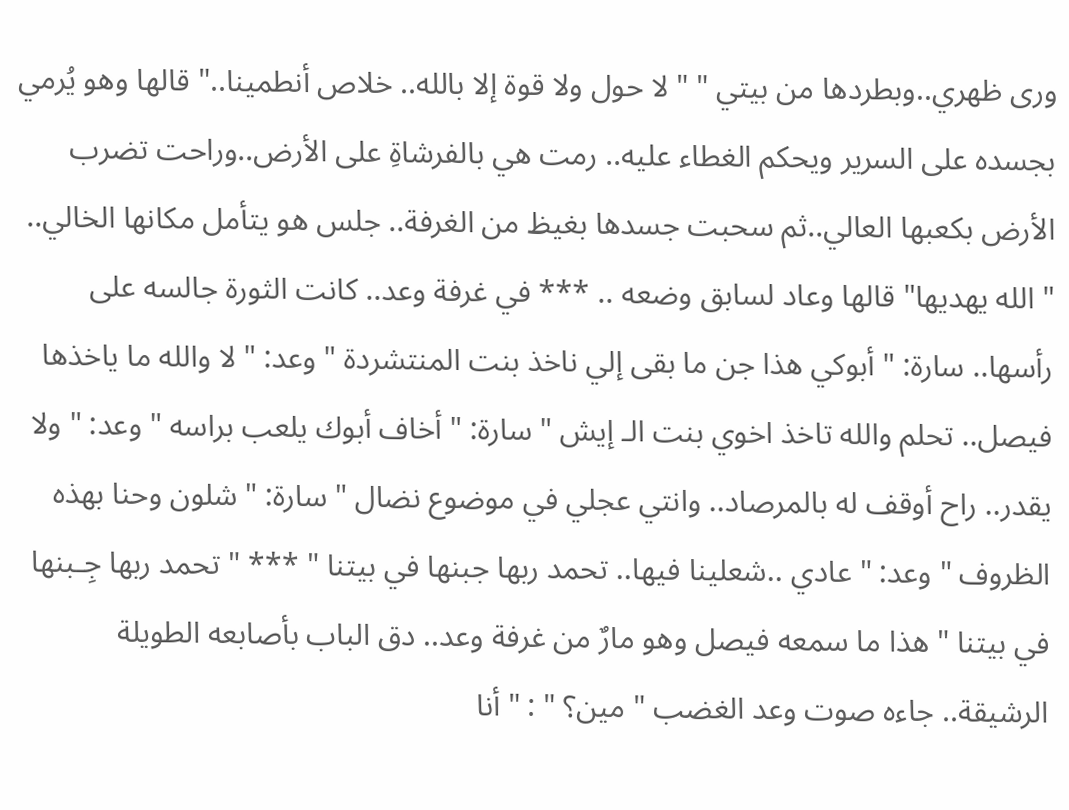ورى ظهري..وبطردها من بيتي " " لا حول ولا قوة إلا بالله.. خلاص أنطمينا.." قالها وهو يُرمي بجسده على السرير ويحكم الغطاء عليه.. رمت هي بالفرشاةِ على الأرض..وراحت تضرب الأرض بكعبها العالي..ثم سحبت جسدها بغيظ من الغرفة.. جلس هو يتأمل مكانها الخالي.. " الله يهديها" قالها وعاد لسابق وضعه .. *** في غرفة وعد.. كانت الثورة جالسه على رأسها.. سارة: " أبوكي هذا جن ما بقى إلي ناخذ بنت المنتشردة " وعد: " لا والله ما ياخذها فيصل.. تحلم والله تاخذ اخوي بنت الـ إيش " سارة: " أخاف أبوك يلعب براسه " وعد: " ولا يقدر.. راح أوقف له بالمرصاد.. وانتي عجلي في موضوع نضال " سارة: " شلون وحنا بهذه الظروف " وعد: " عادي ..شعلينا فيها.. تحمد ربها جبنها في بيتنا " *** " تحمد ربها جِـبنها في بيتنا " هذا ما سمعه فيصل وهو مارٌ من غرفة وعد.. دق الباب بأصابعه الطويلة الرشيقة.. جاءه صوت وعد الغضب " مين؟ " : " أنا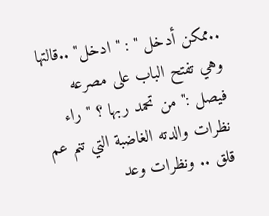..ممكن أدخل " : " ادخل" ..قالتها وهي تفتح الباب على مصرعه فيصل :" من تحمد ربها ؟ " راء نظرات والدته الغاضبة التي تنم عم قلق .. ونظرات وعد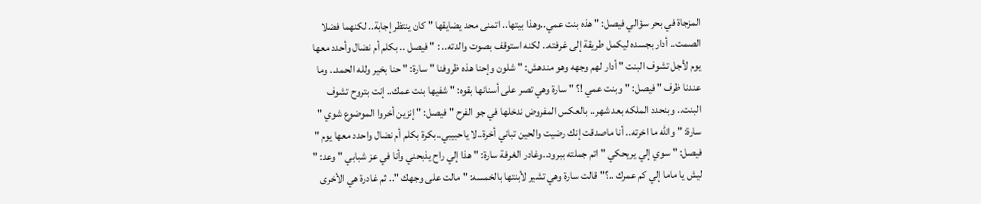المزجاة في بحر سؤالي فيصل: " هذه بنت عمي..وهذا بيتها.. اتمنى محد يضايقها " كان ينتظر إجابة.. لكنهما فضلا الصمت.. أدار بجسده ليكمل طريقة إلى غرفته.. لكنه استوقف بصوت والدته.. : " فيصل .. بكلم أم نضال وأحدد معها يوم لأجل تشوف البنت " أدار لهم وجهه وهو مندهش: " شلون وإحنا هذه ظروفنا " سارة: " حنا بخير ولله الحمد.. وما عندنا ظرف " فيصل: " وبنت عمي !؟ " سارة وهي تصر على أسنانها بقوه: " شفيها بنت عمك.. إنت بتروح تشوف البنت.. وبنحدد الملكه بعد شهر.. بالعكس المفروض ندخلها في جو الفرح " فيصل: " إنزين أخروا الموضوع شوي " سارة: " والله ما اخرته.. أنا ماصدقت إنك رضيت والحين تباني أخرة..لا ياحبيبي..بكرة بكلم أم نضال واحدد معها يوم " فيصل: " سوي إلي يريحكي " اتم جملته ببرود..وغادر الغرفة سارة: " هذا إلي راح يذبحني وأنا في عز شبابي " وعد: " ليش يا ماما إلي كم عمرك ..؟" قالت سارة وهي تشير لأبنتها بالخمسه: " مالت على وجهك ".. ثم غادرة هي الأخرى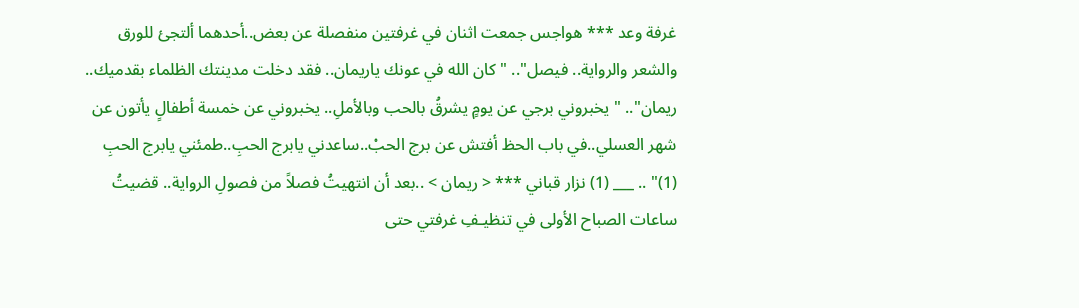غرفة وعد *** هواجس جمعت اثنان في غرفتين منفصلة عن بعض..أحدهما ألتجئ للورق والشعر والرواية.. فيصل".. " كان الله في عونك ياريمان.. فقد دخلت مدينتك الظلماء بقدميك.. ريمان".. " يخبروني برجي عن يومٍ يشرقُ بالحب وبالأملِ.. يخبروني عن خمسة أطفالٍ يأتون عن شهر العسلي..في باب الحظ أفتش عن برج الحبْ..ساعدني يابرج الحبِ..طمئني يابرج الحبِ (1)" .. ___ (1) نزار قباني *** < ريمان > ..بعد أن انتهيتُ فصلاً من فصولِ الرواية.. قضيتُ ساعات الصباح الأولى في تنظيـفِ غرفتي حتى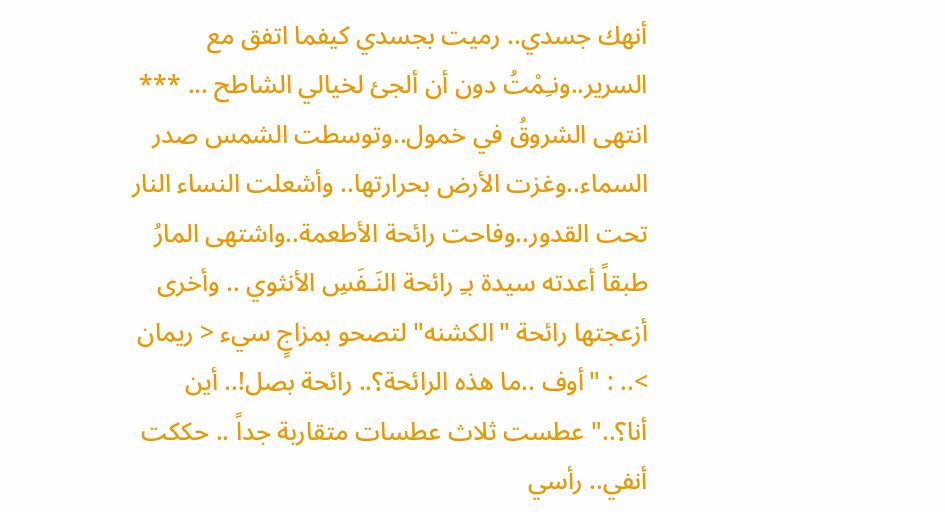أنهك جسدي.. رميت بجسدي كيفما اتفق مع السرير..ونـِمْتُ دون أن ألجئ لخيالي الشاطح ... *** انتهى الشروقُ في خمول..وتوسطت الشمس صدر السماء..وغزت الأرض بحرارتها.. وأشعلت النساء النار تحت القدور..وفاحت رائحة الأطعمة..واشتهى المارُ طبقاً أعدته سيدة بـِ رائحة النَـفَسِ الأنثوي .. وأخرى أزعجتها رائحة "الكشنه" لتصحو بمزاجٍ سيء < ريمان >.. : "أوف ..ما هذه الرائحة؟.. رائحة بصل!.. أين أنا؟.." عطست ثلاث عطسات متقاربة جداً .. حككت أنفي.. رأسي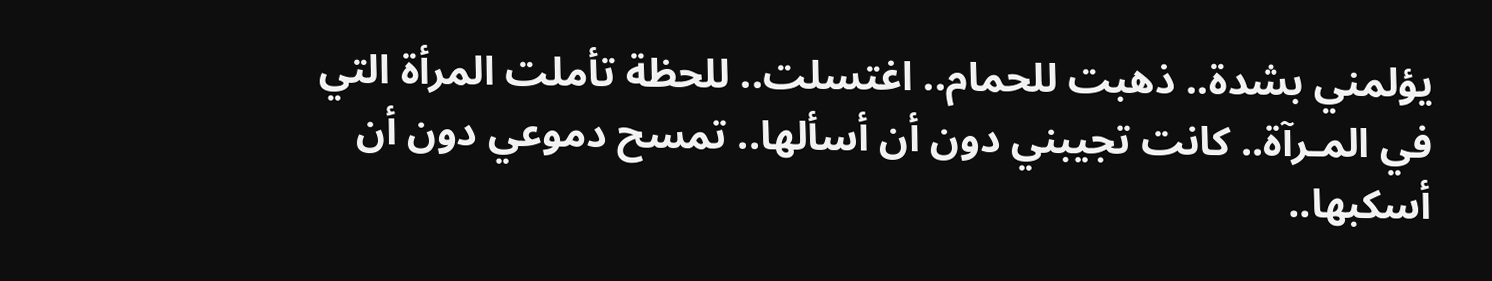يؤلمني بشدة.. ذهبت للحمام.. اغتسلت.. للحظة تأملت المرأة التي في المـرآة.. كانت تجيبني دون أن أسألها.. تمسح دموعي دون أن أسكبها..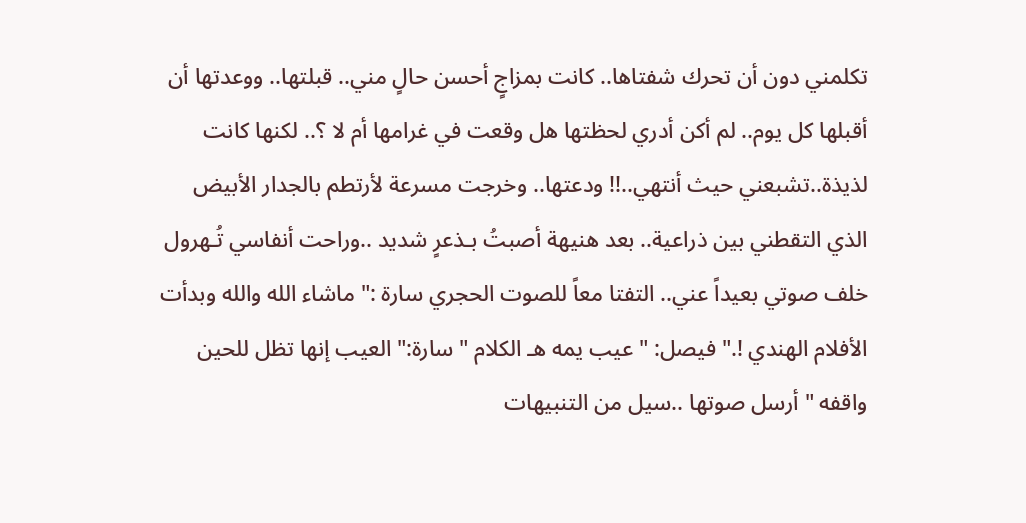تكلمني دون أن تحرك شفتاها.. كانت بمزاجٍ أحسن حالٍ مني.. قبلتها.. ووعدتها أن أقبلها كل يوم.. لم أكن أدري لحظتها هل وقعت في غرامها أم لا ؟.. لكنها كانت لذيذة..تشبعني حيث أنتهي..!! ودعتها.. وخرجت مسرعة لأرتطم بالجدار الأبيض الذي التقطني بين ذراعية.. بعد هنيهة أصبتُ بـذعرٍ شديد ..وراحت أنفاسي تُـهرول خلف صوتي بعيداً عني.. التفتا معاً للصوت الحجري سارة :" ماشاء الله والله وبدأت الأفلام الهندي !." فيصل: " عيب يمه هـ الكلام " سارة:" العيب إنها تظل للحين واقفه " أرسل صوتها ..سيل من التنبيهات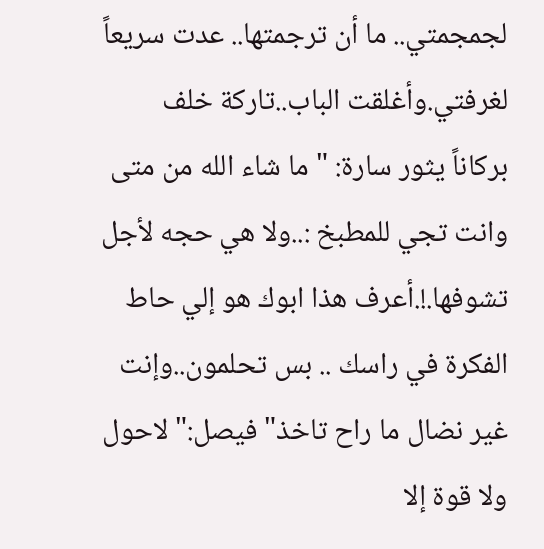لجمجمتي.. ما أن ترجمتها.. عدت سريعاً لغرفتي.وأغلقت الباب..تاركة خلف بركاناً يثور سارة: "ما شاء الله من متى وانت تجي للمطبخ :..ولا هي حجه لأجل تشوفها.!.أعرف هذا ابوك هو إلي حاط الفكرة في راسك .. بس تحلمون..وإنت غير نضال ما راح تاخذ" فيصل:" لاحول ولا قوة إلا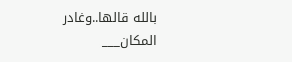بالله قالها..وغادر المكان___